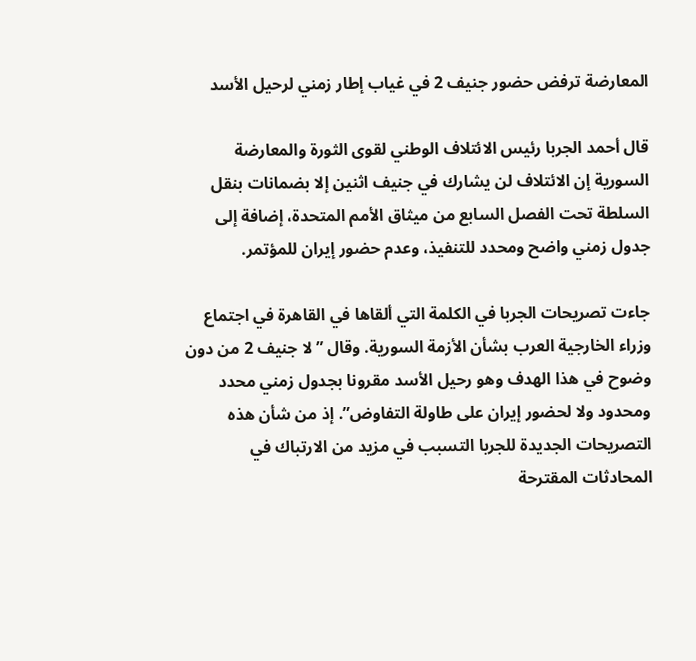المعارضة ترفض حضور جنيف 2 في غياب إطار زمني لرحيل الأسد

قال أحمد الجربا رئيس الائتلاف الوطني لقوى الثورة والمعارضة السورية إن الائتلاف لن يشارك في جنيف اثنين إلا بضمانات بنقل السلطة تحت الفصل السابع من ميثاق الأمم المتحدة، إضافة إلى جدول زمني واضح ومحدد للتنفيذ، وعدم حضور إيران للمؤتمر.

جاءت تصريحات الجربا في الكلمة التي ألقاها في القاهرة في اجتماع وزراء الخارجية العرب بشأن الأزمة السورية. وقال ” لا جنيف 2 من دون وضوح في هذا الهدف وهو رحيل الأسد مقرونا بجدول زمني محدد ومحدود ولا لحضور إيران على طاولة التفاوض”. إذ من شأن هذه التصريحات الجديدة للجربا التسبب في مزيد من الارتباك في المحادثات المقترحة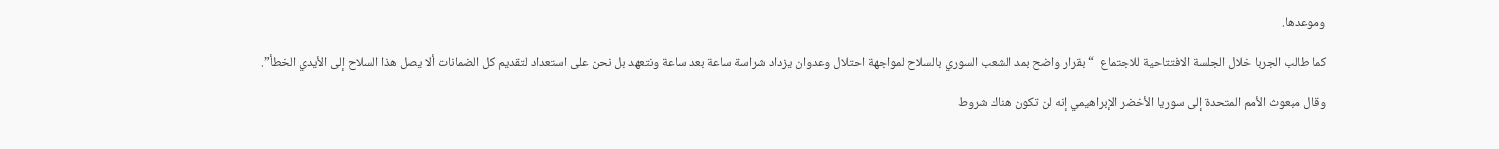وموعدها.

كما طالب الجربا خلال الجلسة الافتتاحية للاجتماع  “بقرار واضح بمد الشعب السوري بالسلاح لمواجهة احتلال وعدوان يزداد شراسة ساعة بعد ساعة ونتعهد بل نحن على استعداد لتقديم كل الضمانات ألا يصل هذا السلاح إلى الأيدي الخطأ”.

وقال مبعوث الأمم المتحدة إلى سوريا الأخضر الإبراهيمي إنه لن تكون هناك شروط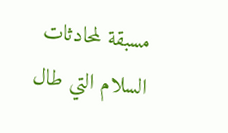مسبقة لمحادثات السلام التي طال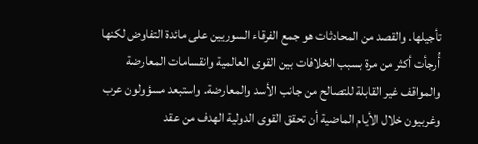تأجيلها. والقصد من المحادثات هو جمع الفرقاء السوريين على مائدة التفاوض لكنها أُرجأت أكثر من مرة بسبب الخلافات بين القوى العالمية وانقسامات المعارضة والمواقف غير القابلة للتصالح من جانب الأسد والمعارضة. واستبعد مسؤولون عرب وغربيون خلال الأيام الماضية أن تحقق القوى الدولية الهدف من عقد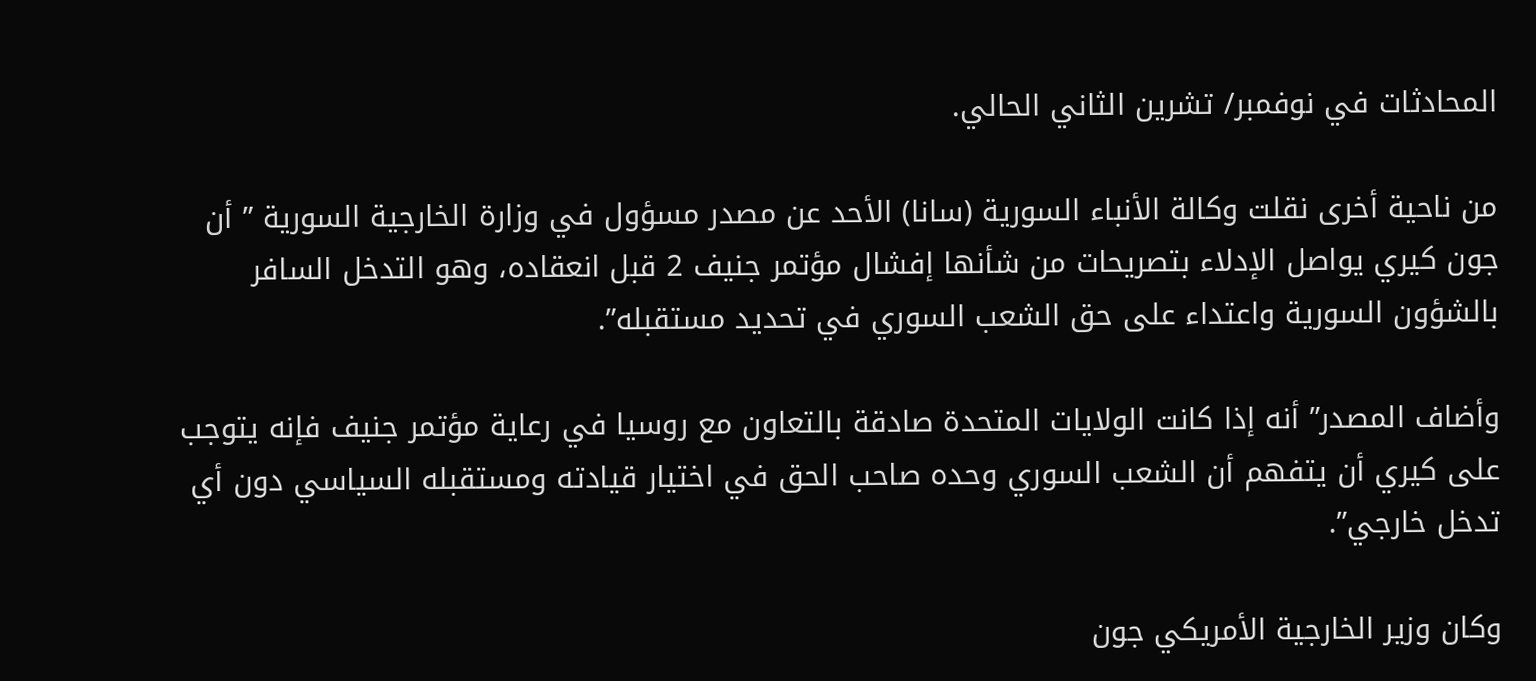المحادثات في نوفمبر/ تشرين الثاني الحالي.

من ناحية أخرى نقلت وكالة الأنباء السورية (سانا) الأحد عن مصدر مسؤول في وزارة الخارجية السورية ” أن جون كيري يواصل الإدلاء بتصريحات من شأنها إفشال مؤتمر جنيف 2 قبل انعقاده، وهو التدخل السافر بالشؤون السورية واعتداء على حق الشعب السوري في تحديد مستقبله”.

وأضاف المصدر” أنه إذا كانت الولايات المتحدة صادقة بالتعاون مع روسيا في رعاية مؤتمر جنيف فإنه يتوجب على كيري أن يتفهم أن الشعب السوري وحده صاحب الحق في اختيار قيادته ومستقبله السياسي دون أي تدخل خارجي”.

وكان وزير الخارجية الأمريكي جون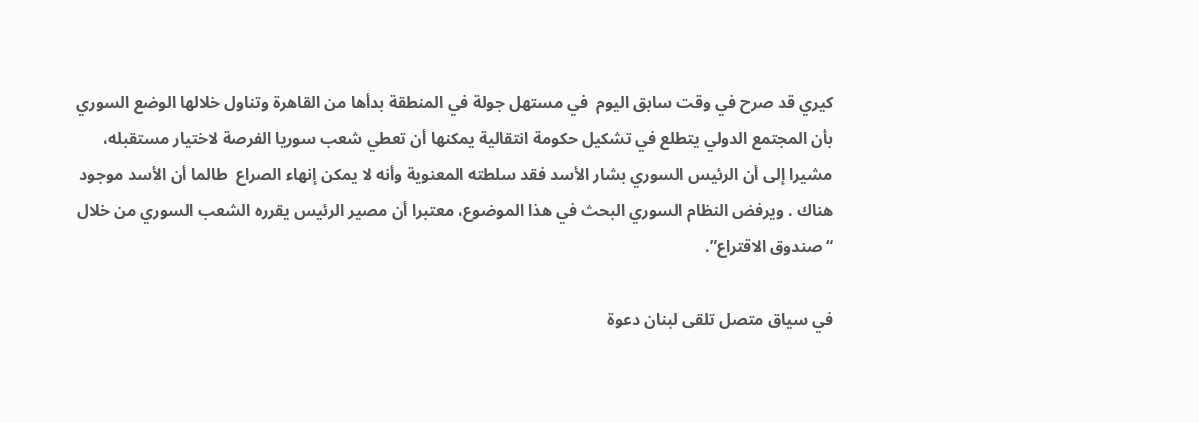كيري قد صرح في وقت سابق اليوم  في مستهل جولة في المنطقة بدأها من القاهرة وتناول خلالها الوضع السوري بأن المجتمع الدولي يتطلع في تشكيل حكومة انتقالية يمكنها أن تعطي شعب سوريا الفرصة لاختيار مستقبله، مشيرا إلى أن الرئيس السوري بشار الأسد فقد سلطته المعنوية وأنه لا يمكن إنهاء الصراع  طالما أن الأسد موجود هناك . ويرفض النظام السوري البحث في هذا الموضوع، معتبرا أن مصير الرئيس يقرره الشعب السوري من خلال “صندوق الاقتراع”.

في سياق متصل تلقى لبنان دعوة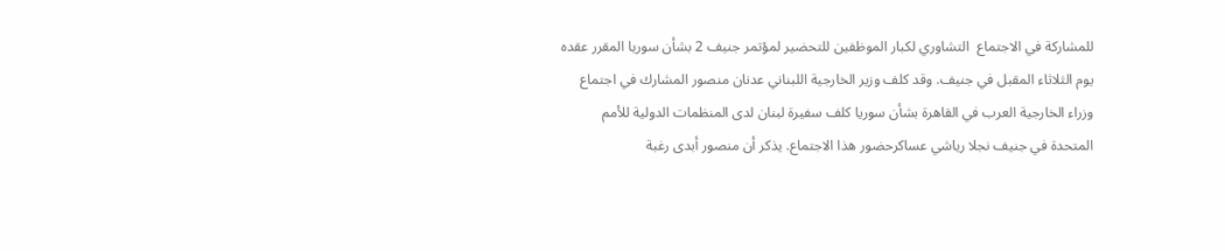للمشاركة في الاجتماع  التشاوري لكبار الموظفين للتحضير لمؤتمر جنيف 2 بشأن سوريا المقرر عقده يوم الثلاثاء المقبل في جنيف. وقد كلف وزير الخارجية اللبناني عدنان منصور المشارك في اجتماع وزراء الخارجية العرب في القاهرة بشأن سوريا كلف سفيرة لبنان لدى المنظمات الدولية للأمم المتحدة في جنيف نجلا رياشي عساكرحضور هذا الاجتماع. يذكر أن منصور أبدى رغبة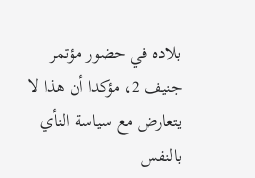بلاده في حضور مؤتمر جنيف 2، مؤكدا أن هذا لا يتعارض مع سياسة النأي بالنفس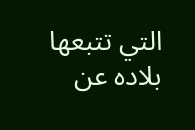التي تتبعها بلاده عن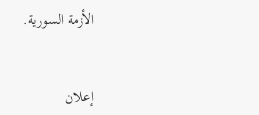الأزمة السورية.


إعلان